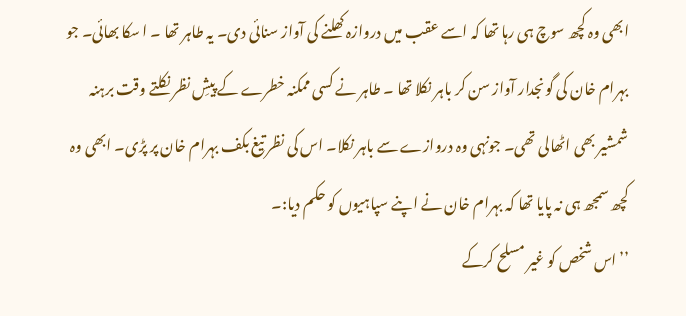ابھی وہ کچھ سوچ ہی رہا تھا کہ اسے عقب میں دروازہ کھلنے کی آواز سنائی دی۔ یہ طاہر تھا ۔ ا سکا بھائی۔ جو بہرام خان کی گونجدار آواز سن کر باہر نکلا تھا ۔ طاہر نے کسی ممکنہ خطرے کے پیشِ نظر نکلتے وقت برہنہ شمشیر بھی اٹھالی تھی۔ جونہی وہ دروازے سے باہر نکلا۔ اس کی نظر تیغ بکف بہرام خان پر پڑی۔ ابھی وہ کچھ سمجھ ہی نہ پایا تھا کہ بہرام خان نے اپنے سپاہیوں کو حکم دیا:۔
’’اس شخص کو غیر مسلح کرکے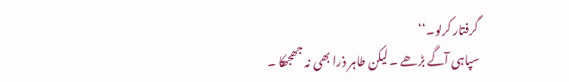گرفتار کرلو۔‘‘
سپاہی آگے بڑھے ۔ لیکن طاہر ذرا بھی نہ جھجھکا ۔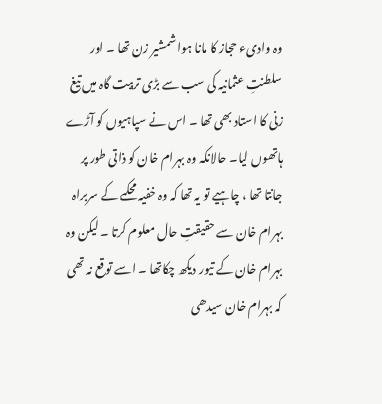وہ وادیء حجاز کا مانا ہوا شمشیر زن تھا ۔ اور سلطنتِ عثمانیہ کی سب سے بڑی تربیت گاہ میں تیغ زنی کا استاد بھی تھا ۔ اس نے سپاہیوں کو آڑے ہاتھوں لیا۔ حالانکہ وہ بہرام خان کو ذاتی طور پر جانتا تھا ، چاہیے تو یہ تھا کہ وہ خفیہ محکمے کے سربراہ بہرام خان سے حقیقتِ حال معلوم کرتا ۔ لیکن وہ بہرام خان کے تیور دیکھ چکاتھا ۔ اسے توقع نہ تھی کہ بہرام خان سیدھی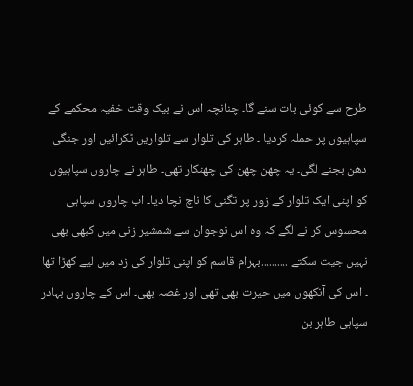طرح سے کوئی بات سنے گا۔ چنانچہ اس نے بیک وقت خفیہ محکمے کے سپاہیوں پر حملہ کردیا ۔ طاہر کی تلوار سے تلواریں ٹکرائیں اور جنگی دھن بجنے لگی۔ یہ چھن چھن کی چھنکار تھی۔ طاہر نے چاروں سپاہیوں کو اپنی ایک تلوار کے زور پر تگنی کا ناچ نچا دیا۔ اب چاروں سپاہی محسوس کر نے لگے کہ وہ اس نوجوان سے شمشیر زنی میں کبھی بھی نہیں جیت سکتے ..........بہرام قاسم کو اپنی تلوار کی زد میں لیے کھڑا تھا ۔ اس کی آنکھوں میں حیرت بھی تھی اور غصہ بھی۔ اس کے چاروں بہادر سپاہی طاہر بن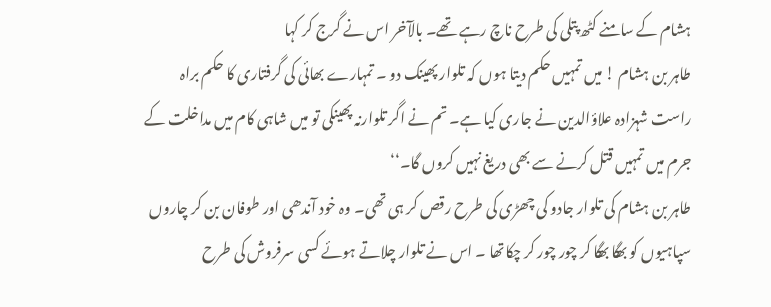ہشام کے سامنے کٹھ پتلی کی طرح ناچ رہے تھے۔ بالآخر اس نے گرج کر کہا
طاہر بن ہشام ! میں تمہیں حکم دیتا ہوں کہ تلوار پھینک دو ۔ تمہارے بھائی کی گرفتاری کا حکم براہ راست شہزادہ علاؤالدین نے جاری کیا ہے۔ تم نے اگر تلوارنہ پھینکی تو میں شاہی کام میں مداخلت کے جرم میں تمہیں قتل کرنے سے بھی دریغ نہیں کروں گا۔‘‘
طاہر بن ہشام کی تلوار جادو کی چھڑی کی طرح رقص کر ہی تھی۔ وہ خود آندھی اور طوفان بن کر چاروں سپاہیوں کو بھگا بھگا کر چور چور کر چکاتھا ۔ اس نے تلوار چلاتے ہوئے کسی سرفروش کی طرح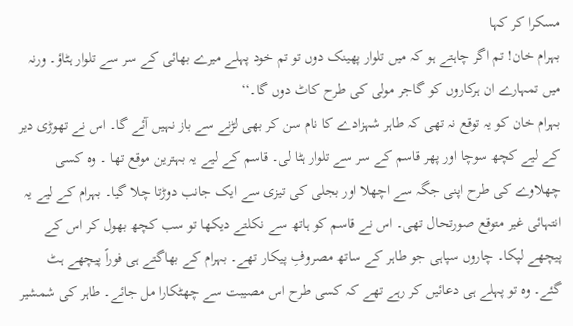مسکرا کر کہا
بہرام خان! تم اگر چاہتے ہو کہ میں تلوار پھینک دوں تو تم خود پہلے میرے بھائی کے سر سے تلوار ہٹاؤ۔ ورنہ میں تمہارے ان ہرکاروں کو گاجر مولی کی طرح کاٹ دوں گا۔‘‘
بہرام خان کو یہ توقع نہ تھی کہ طاہر شہزادے کا نام سن کر بھی لڑنے سے باز نہیں آئے گا۔ اس نے تھوڑی دیر کے لیے کچھ سوچا اور پھر قاسم کے سر سے تلوار ہٹا لی۔ قاسم کے لیے یہ بہترین موقع تھا ۔ وہ کسی چھلاوے کی طرح اپنی جگہ سے اچھلا اور بجلی کی تیزی سے ایک جانب دوڑتا چلا گیا۔ بہرام کے لیے یہ انتہائی غیر متوقع صورتحال تھی۔ اس نے قاسم کو ہاتھ سے نکلتے دیکھا تو سب کچھ بھول کر اس کے پیچھے لپکا۔ چاروں سپاہی جو طاہر کے ساتھ مصروفِ پیکار تھے۔ بہرام کے بھاگتے ہی فوراً پیچھے ہٹ گئے۔ وہ تو پہلے ہی دعائیں کر رہے تھے کہ کسی طرح اس مصیبت سے چھٹکارا مل جائے۔ طاہر کی شمشیر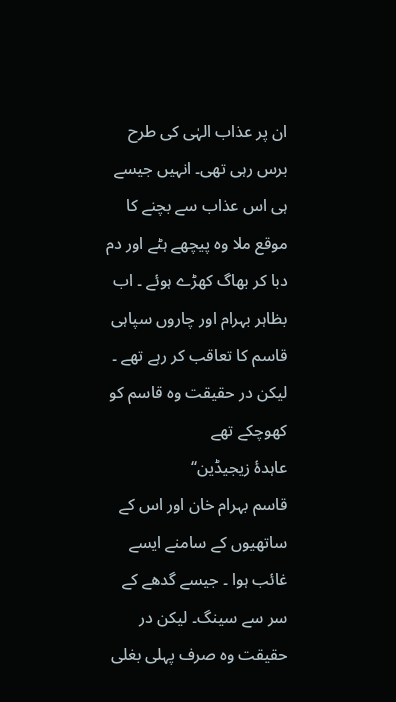ان پر عذاب الہٰی کی طرح برس رہی تھی۔ انہیں جیسے ہی اس عذاب سے بچنے کا موقع ملا وہ پیچھے ہٹے اور دم دبا کر بھاگ کھڑے ہوئے ۔ اب بظاہر بہرام اور چاروں سپاہی قاسم کا تعاقب کر رہے تھے ۔ لیکن در حقیقت وہ قاسم کو کھوچکے تھے
عاہدۂ زیجیڈین‘‘
قاسم بہرام خان اور اس کے ساتھیوں کے سامنے ایسے غائب ہوا ۔ جیسے گدھے کے سر سے سینگ۔ لیکن در حقیقت وہ صرف پہلی بغلی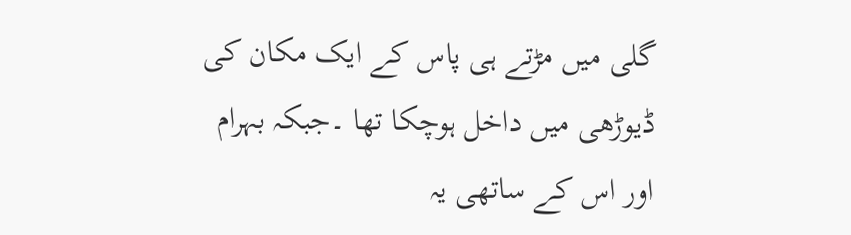گلی میں مڑتے ہی پاس کے ایک مکان کی ڈیوڑھی میں داخل ہوچکا تھا ۔جبکہ بہرام اور اس کے ساتھی یہ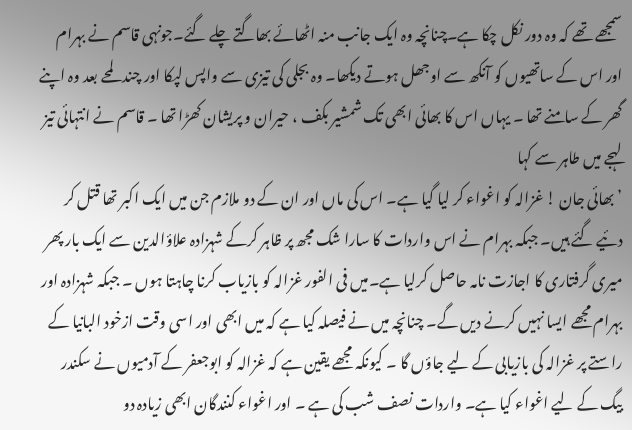سمجھے تھے کہ وہ دور نکل چکا ہے۔چنانچہ وہ ایک جانب منہ اٹھائے بھاگتے چلے گئے۔جونہی قاسم نے بہرام اور اس کے ساتھیوں کو آنکھ سے اوجھل ہوتے دیکھا۔ وہ بجلی کی تیزی سے واپس لپکا اور چند لمحے بعد وہ اپنے گھر کے سامنے تھا ۔ یہاں اس کا بھائی ابھی تک شمشیر بکف ، حیران و پریشان کھڑا تھا ۔ قاسم نے انتہائی تیز لہجے میں طاہر سے کہا
’بھائی جان ! غزالہ کو اغواء کر لیا گیا ہے۔ اس کی ماں اور ان کے دو ملازم جن میں ایک اکبر تھا قتل کر دئیے گئے ہیں۔ جبکہ بہرام نے اس واردات کا سارا شک مجھ پر ظاہر کرکے شہزادہ علاؤالدین سے ایک بار پھر میری گرفتاری کا اجازت نامہ حاصل کرلیا ہے۔میں فی الفور غزالہ کو بازیاب کرنا چاہتا ہوں ۔ جبکہ شہزادہ اور بہرام مجھے ایسا نہیں کرنے دیں گے۔ چنانچہ میں نے فیصلہ کیا ہے کہ میں ابھی اور اسی وقت ازخود البانیا کے راستے پر غزالہ کی بازیابی کے لیے جاؤں گا ۔ کیونکہ مجھے یقین ہے کہ غزالہ کو ابوجعفر کے آدمیوں نے سکندر بیگ کے لیے اغواء کیا ہے۔ واردات نصف شب کی ہے ۔ اور اغواء کنندگان ابھی زیادہ دو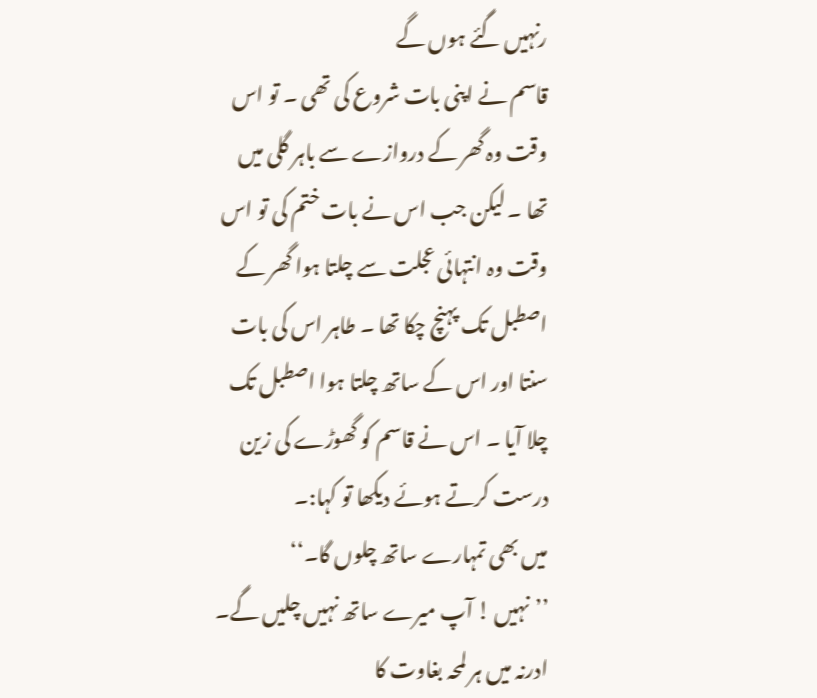رنہیں گئے ہوں گے
قاسم نے اپنی بات شروع کی تھی ۔ تو اس وقت وہ گھر کے دروازے سے باہر گلی میں تھا ۔ لیکن جب اس نے بات ختم کی تو اس وقت وہ انتہائی عجلت سے چلتا ہوا گھر کے اصطبل تک پہنچ چکا تھا ۔ طاہر اس کی بات سنتا اور اس کے ساتھ چلتا ہوا اصطبل تک چلا آیا ۔ اس نے قاسم کو گھوڑے کی زین درست کرتے ہوئے دیکھا تو کہا:۔
میں بھی تمہارے ساتھ چلوں گا۔‘‘
’’نہیں ! آپ میرے ساتھ نہیں چلیں گے۔ ادرنہ میں ہر لمحہ بغاوت کا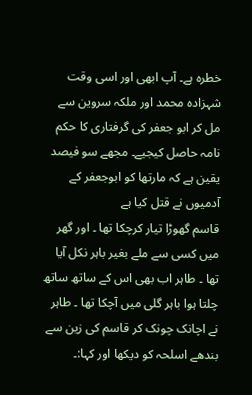خطرہ ہے۔ آپ ابھی اور اسی وقت شہزادہ محمد اور ملکہ سروین سے مل کر ابو جعفر کی گرفتاری کا حکم نامہ حاصل کیجیے۔ مجھے سو فیصد یقین ہے کہ مارتھا کو ابوجعفر کے آدمیوں نے قتل کیا ہے
قاسم گھوڑا تیار کرچکا تھا ۔ اور گھر میں کسی سے ملے بغیر باہر نکل آیا تھا ۔ طاہر اب بھی اس کے ساتھ ساتھ چلتا ہوا باہر گلی میں آچکا تھا ۔ طاہر نے اچانک چونک کر قاسم کی زین سے بندھے اسلحہ کو دیکھا اور کہا:۔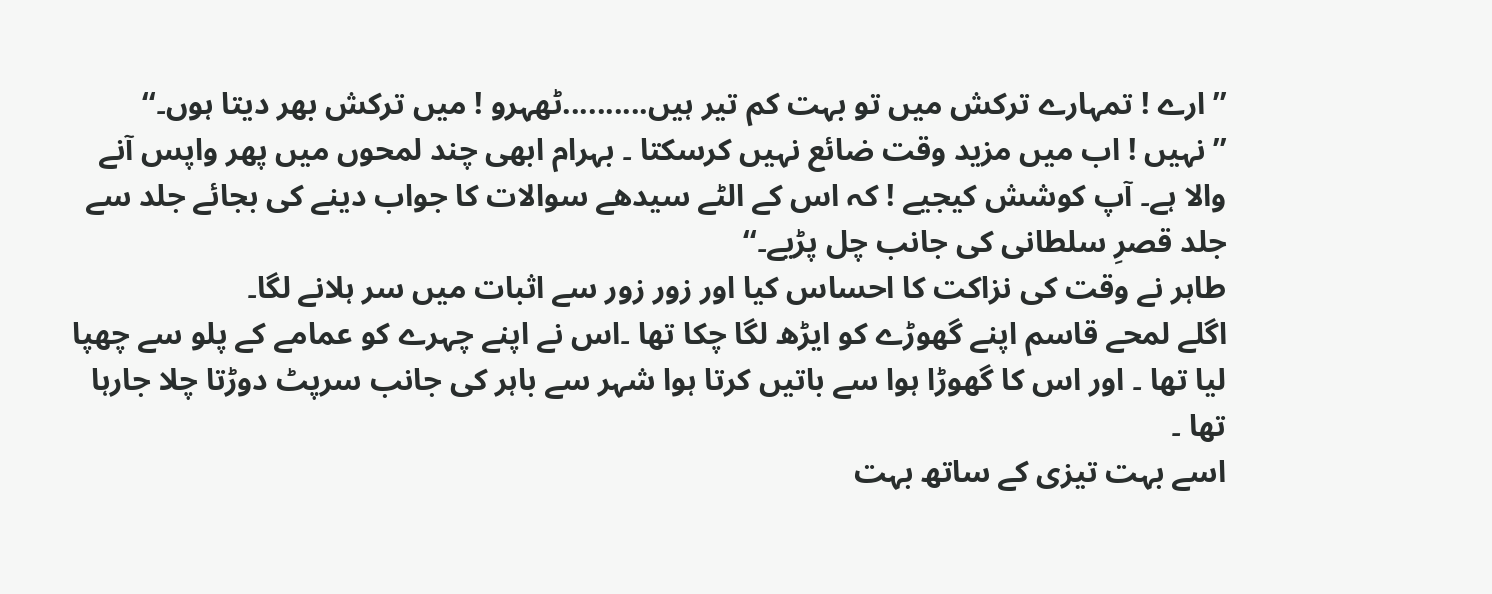’’ارے ! تمہارے ترکش میں تو بہت کم تیر ہیں..........ٹھہرو ! میں ترکش بھر دیتا ہوں۔‘‘
’’نہیں ! اب میں مزید وقت ضائع نہیں کرسکتا ۔ بہرام ابھی چند لمحوں میں پھر واپس آنے والا ہے۔ آپ کوشش کیجیے ! کہ اس کے الٹے سیدھے سوالات کا جواب دینے کی بجائے جلد سے جلد قصرِ سلطانی کی جانب چل پڑیے۔‘‘
طاہر نے وقت کی نزاکت کا احساس کیا اور زور زور سے اثبات میں سر ہلانے لگا۔
اگلے لمحے قاسم اپنے گھوڑے کو ایڑھ لگا چکا تھا ۔اس نے اپنے چہرے کو عمامے کے پلو سے چھپا لیا تھا ۔ اور اس کا گھوڑا ہوا سے باتیں کرتا ہوا شہر سے باہر کی جانب سرپٹ دوڑتا چلا جارہا تھا ۔
اسے بہت تیزی کے ساتھ بہت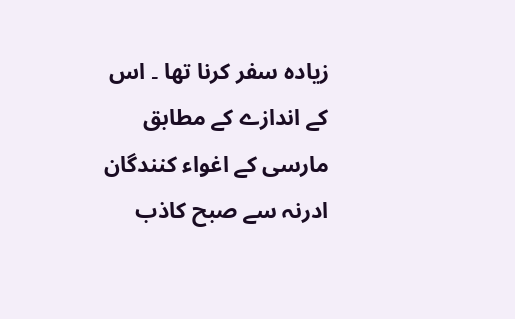زیادہ سفر کرنا تھا ۔ اس کے اندازے کے مطابق مارسی کے اغواء کنندگان ادرنہ سے صبح کاذب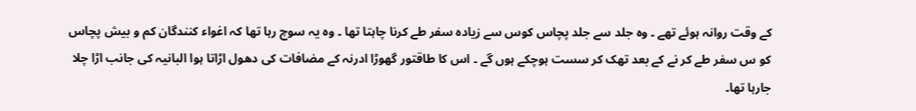کے وقت روانہ ہوئے تھے ۔ وہ جلد سے جلد پچاس کوس سے زیادہ سفر طے کرنا چاہتا تھا ۔ وہ یہ سوچ رہا تھا کہ اغواء کنندگان کم و بیش پچاس کو س سفر طے کر نے کے بعد تھک کر سست ہوچکے ہوں گے ۔ اس کا طاقتور گھوڑا ادرنہ کے مضافات کی دھول اڑاتا ہوا البانیہ کی جانب اڑا چلا جارہا تھا۔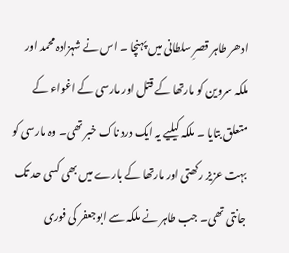ادھر طاہر قصرِ سلطانی میں پہنچا ۔ اس نے شہزادہ محمد اور ملکہ سروین کو مارتھا کے قتل اور مارسی کے اغواء کے متعلق بتایا ۔ ملکہ کیلیے یہ ایک درد ناک خبر تھی۔ وہ مارسی کو بہت عزیز رکھتی اور مارتھا کے بارے میں بھی کسی حد تک جانتی تھی۔ جب طاہر نے ملکہ سے ابوجعفر کی فوری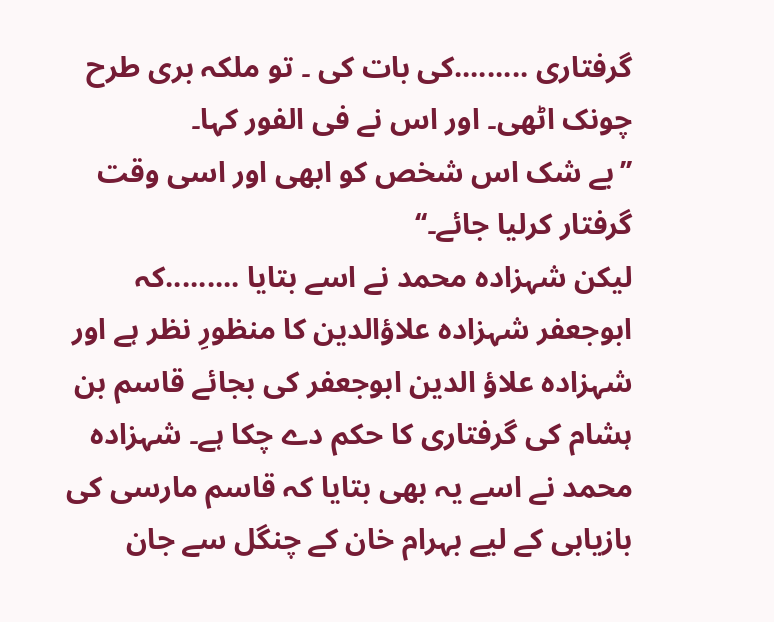گرفتاری .........کی بات کی ۔ تو ملکہ بری طرح چونک اٹھی۔ اور اس نے فی الفور کہا۔
’’بے شک اس شخص کو ابھی اور اسی وقت گرفتار کرلیا جائے۔‘‘
لیکن شہزادہ محمد نے اسے بتایا .........کہ ابوجعفر شہزادہ علاؤالدین کا منظورِ نظر ہے اور شہزادہ علاؤ الدین ابوجعفر کی بجائے قاسم بن ہشام کی گرفتاری کا حکم دے چکا ہے۔ شہزادہ محمد نے اسے یہ بھی بتایا کہ قاسم مارسی کی بازیابی کے لیے بہرام خان کے چنگل سے جان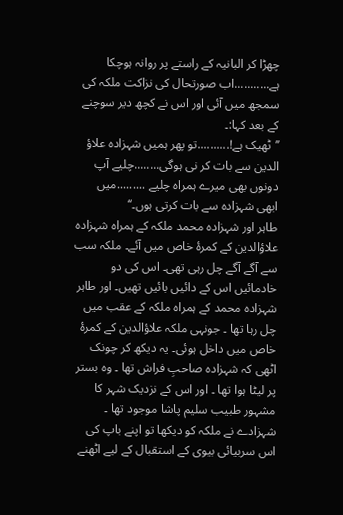چھڑا کر البانیہ کے راستے پر روانہ ہوچکا ہے...........اب صورتحال کی نزاکت ملکہ کی سمجھ میں آئی اور اس نے کچھ دیر سوچنے کے بعد کہا:۔
’’ٹھیک ہے!..........تو پھر ہمیں شہزادہ علاؤ الدین سے بات کر نی ہوگی........چلیے آپ دونوں بھی میرے ہمراہ چلیے .........میں ابھی شہزادہ سے بات کرتی ہوں۔‘‘
طاہر اور شہزادہ محمد ملکہ کے ہمراہ شہزادہ علاؤالدین کے کمرۂ خاص میں آئے۔ ملکہ سب سے آگے آگے چل رہی تھی۔ اس کی دو خادمائیں اس کے دائیں بائیں تھیں۔ اور طاہر شہزادہ محمد کے ہمراہ ملکہ کے عقب میں چل رہا تھا ۔ جونہی ملکہ علاؤالدین کے کمرۂ خاص میں داخل ہوئی۔ یہ دیکھ کر چونک اٹھی کہ شہزادہ صاحبِ فراش تھا ۔ وہ بستر پر لیٹا ہوا تھا ۔ اور اس کے نزدیک شہر کا مشہور طبیب سلیم پاشا موجود تھا ۔ شہزادے نے ملکہ کو دیکھا تو اپنے باپ کی اس سربیائی بیوی کے استقبال کے لیے اٹھنے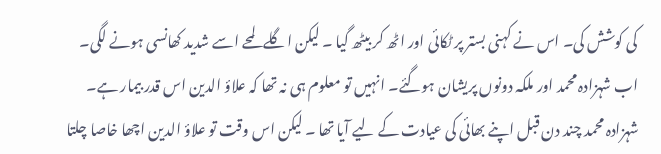کی کوشش کی۔ اس نے کہنی بستر پر ٹکائی اور اٹھ کر بیٹھ گیا ۔ لیکن اگلے لمحے اسے شدید کھانسی ہونے لگی۔ اب شہزادہ محمد اور ملکہ دونوں پریشان ہوگئے۔ انہیں تو معلوم ہی نہ تھا کہ علاؤ الدین اس قدر بیمار ہے۔ شہزادہ محمد چند دن قبل اپنے بھائی کی عیادت کے لیے آیا تھا ۔ لیکن اس وقت تو علاؤ الدین اچھا خاصا چلتا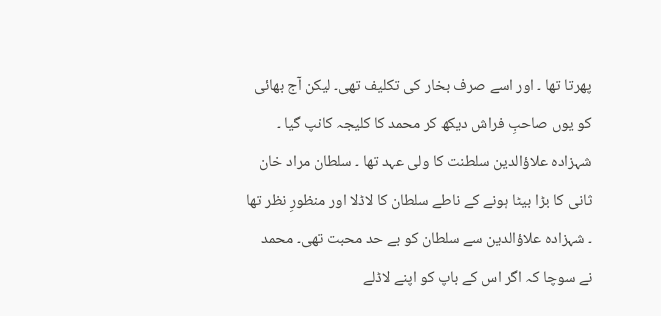پھرتا تھا ۔ اور اسے صرف بخار کی تکلیف تھی۔ لیکن آج بھائی کو یوں صاحبِ فراش دیکھ کر محمد کا کلیجہ کانپ گیا ۔ شہزادہ علاؤالدین سلطنت کا ولی عہد تھا ۔ سلطان مراد خان ثانی کا بڑا بیٹا ہونے کے ناطے سلطان کا لاڈلا اور منظورِ نظر تھا ۔ شہزادہ علاؤالدین سے سلطان کو بے حد محبت تھی۔ محمد نے سوچا کہ اگر اس کے باپ کو اپنے لاڈلے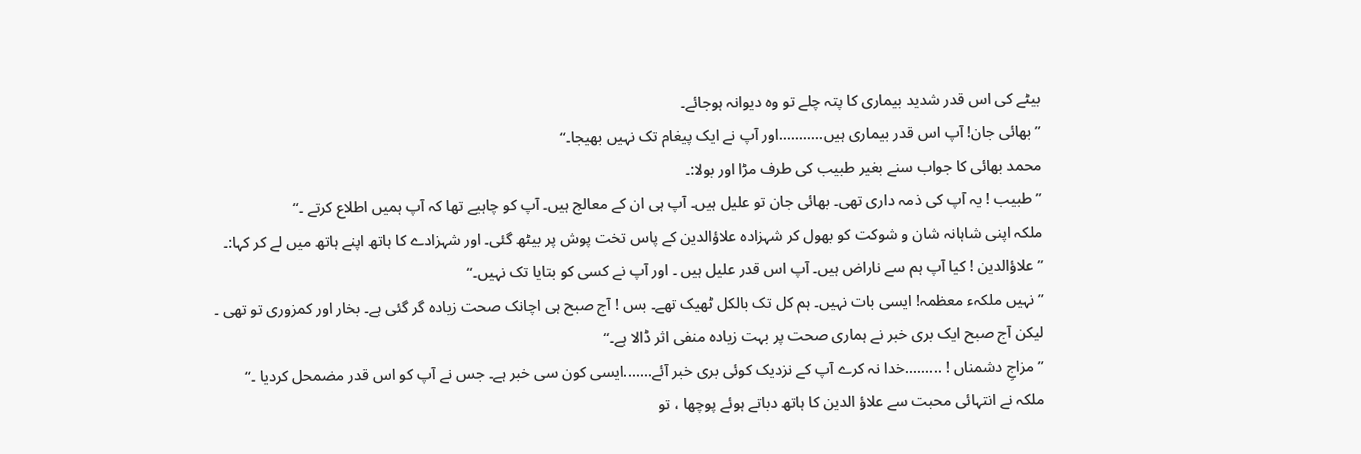بیٹے کی اس قدر شدید بیماری کا پتہ چلے تو وہ دیوانہ ہوجائے۔
’’بھائی جان! آپ اس قدر بیماری ہیں...........اور آپ نے ایک پیغام تک نہیں بھیجا۔‘‘
محمد بھائی کا جواب سنے بغیر طبیب کی طرف مڑا اور بولا:۔
’’طبیب ! یہ آپ کی ذمہ داری تھی۔ بھائی جان تو علیل ہیں۔ آپ ہی ان کے معالج ہیں۔ آپ کو چاہیے تھا کہ آپ ہمیں اطلاع کرتے ۔‘‘
ملکہ اپنی شاہانہ شان و شوکت کو بھول کر شہزادہ علاؤالدین کے پاس تخت پوش پر بیٹھ گئی۔ اور شہزادے کا ہاتھ اپنے ہاتھ میں لے کر کہا:۔
’’علاؤالدین ! کیا آپ ہم سے ناراض ہیں۔ آپ اس قدر علیل ہیں ۔ اور آپ نے کسی کو بتایا تک نہیں۔‘‘
’’نہیں ملکہء معظمہ! ایسی بات نہیں۔ ہم کل تک بالکل ٹھیک تھے۔ بس ! آج صبح ہی اچانک صحت زیادہ گر گئی ہے۔ بخار اور کمزوری تو تھی ۔ لیکن آج صبح ایک بری خبر نے ہماری صحت پر بہت زیادہ منفی اثر ڈالا ہے۔‘‘
’’مزاجِ دشمناں ! .........خدا نہ کرے آپ کے نزدیک کوئی بری خبر آئے.......ایسی کون سی خبر ہے۔ جس نے آپ کو اس قدر مضمحل کردیا ۔‘‘
ملکہ نے انتہائی محبت سے علاؤ الدین کا ہاتھ دباتے ہوئے پوچھا ، تو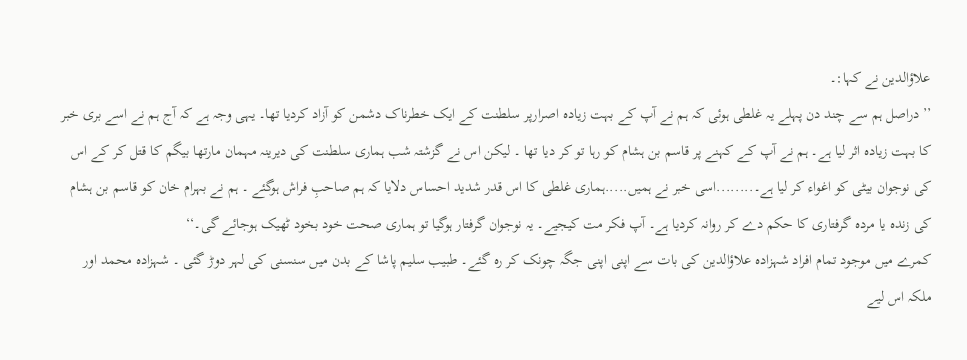علاؤالدین نے کہا:۔
’’ دراصل ہم سے چند دن پہلے یہ غلطی ہوئی کہ ہم نے آپ کے بہت زیادہ اصرارپر سلطنت کے ایک خطرناک دشمن کو آزاد کردیا تھا۔ یہی وجہ ہے کہ آج ہم نے اسے بری خبر کا بہت زیادہ اثر لیا ہے۔ ہم نے آپ کے کہنے پر قاسم بن ہشام کو رہا تو کر دیا تھا ۔ لیکن اس نے گزشتہ شب ہماری سلطنت کی دیرینہ مہمان مارتھا بیگم کا قتل کر کے اس کی نوجوان بیٹی کو اغواء کر لیا ہے۔........اسی خبر نے ہمیں.....ہماری غلطی کا اس قدر شدید احساس دلایا کہ ہم صاحبِ فراش ہوگئے ۔ ہم نے بہرام خان کو قاسم بن ہشام کی زندہ یا مردہ گرفتاری کا حکم دے کر روانہ کردیا ہے۔ آپ فکر مت کیجیے۔ یہ نوجوان گرفتار ہوگیا تو ہماری صحت خود بخود ٹھیک ہوجائے گی۔‘‘
کمرے میں موجود تمام افراد شہزادہ علاؤالدین کی بات سے اپنی اپنی جگہ چونک کر رہ گئے۔ طبیب سلیم پاشا کے بدن میں سنسنی کی لہر دوڑ گئی ۔ شہزادہ محمد اور ملکہ اس لیے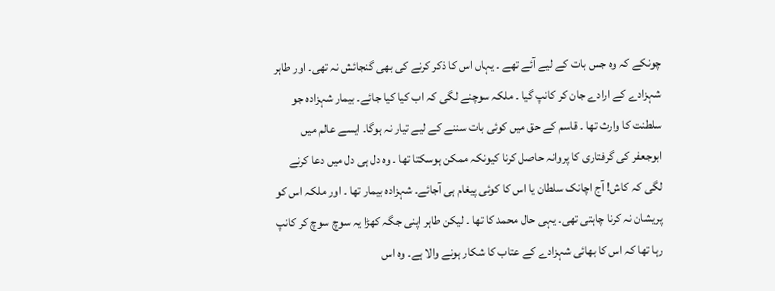چونکے کہ وہ جس بات کے لیے آئے تھے ۔ یہاں اس کا ذکر کرنے کی بھی گنجائش نہ تھی۔ اور طاہر شہزادے کے ارادے جان کر کانپ گیا ۔ ملکہ سوچنے لگی کہ اب کیا کیا جائے۔ بیمار شہزادہ جو سلطنت کا وارث تھا ۔ قاسم کے حق میں کوئی بات سننے کے لیے تیار نہ ہوگا۔ ایسے عالم میں ابوجعفر کی گرفتاری کا پروانہ حاصل کرنا کیونکہ ممکن ہوسکتا تھا ۔ وہ دل ہی دل میں دعا کرنے لگی کہ کاش! آج اچانک سلطان یا اس کا کوئی پیغام ہی آجائے۔ شہزادہ بیمار تھا ۔ اور ملکہ اس کو پریشان نہ کرنا چاہتی تھی۔ یہی حال محمد کا تھا ۔ لیکن طاہر اپنی جگہ کھڑا یہ سوچ سوچ کر کانپ رہا تھا کہ اس کا بھائی شہزادے کے عتاب کا شکار ہونے والا ہے۔ وہ اس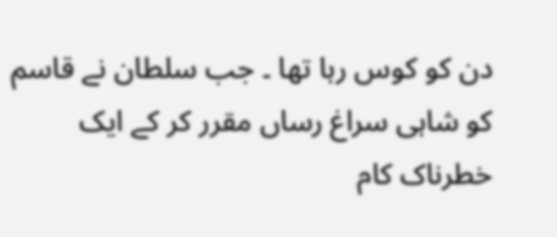دن کو کوس رہا تھا ۔ جب سلطان نے قاسم کو شاہی سراغ رساں مقرر کر کے ایک خطرناک کام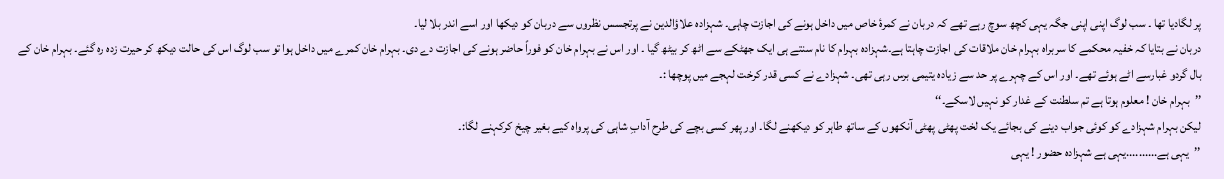پر لگادیا تھا ۔ سب لوگ اپنی اپنی جگہ یہی کچھ سوچ رہے تھے کہ دربان نے کمرۂ خاص میں داخل ہونے کی اجازت چاہی۔ شہزادہ علاؤالدین نے پرتجسس نظروں سے دربان کو دیکھا اور اسے اندر بلا لیا۔
دربان نے بتایا کہ خفیہ محکمے کا سربراہ بہرام خان ملاقات کی اجازت چاہتا ہے۔شہزادہ بہرام کا نام سنتے ہی ایک جھٹکے سے اٹھ کر بیٹھ گیا ۔ اور اس نے بہرام خان کو فوراً حاضر ہونے کی اجازت دے دی۔ بہرام خان کمرے میں داخل ہوا تو سب لوگ اس کی حالت دیکھ کر حیرت زدہ رہ گئے۔ بہرام خان کے بال گردو غبارسے اٹے ہوئے تھے۔ اور اس کے چہرے پر حد سے زیادہ یتیمی برس رہی تھی۔ شہزادے نے کسی قدر کرخت لہجے میں پوچھا :۔
’’بہرام خان ! معلوم ہوتا ہے تم سلطنت کے غدار کو نہیں لاسکے۔‘‘
لیکن بہرام شہزادے کو کوئی جواب دینے کی بجائے یک لخت پھٹی پھٹی آنکھوں کے ساتھ طاہر کو دیکھنے لگا۔ اور پھر کسی بچے کی طرح آدابِ شاہی کی پرواہ کیے بغیر چیخ کرکہنے لگا:۔
’’یہی ہے..........یہی ہے شہزادہ حضور ! یہی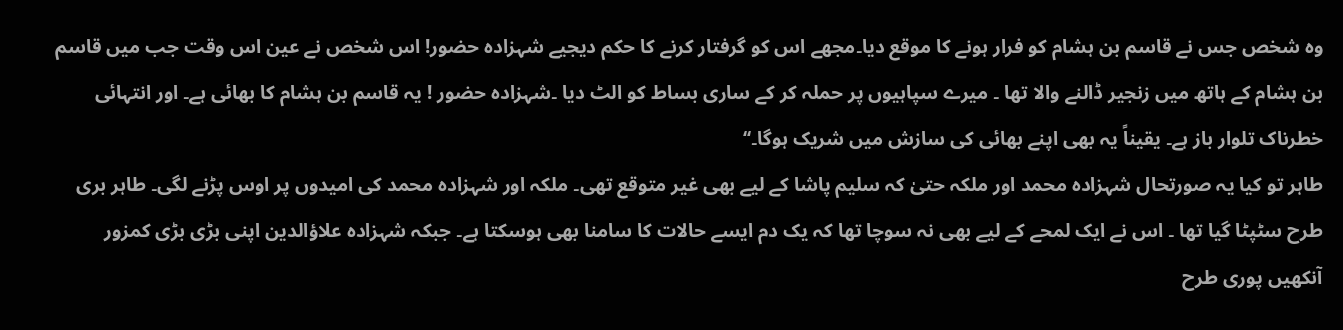وہ شخص جس نے قاسم بن ہشام کو فرار ہونے کا موقع دیا۔مجھے اس کو گرفتار کرنے کا حکم دیجیے شہزادہ حضور! اس شخص نے عین اس وقت جب میں قاسم بن ہشام کے ہاتھ میں زنجیر ڈالنے والا تھا ۔ میرے سپاہیوں پر حملہ کر کے ساری بساط کو الٹ دیا ۔شہزادہ حضور ! یہ قاسم بن ہشام کا بھائی ہے۔ اور انتہائی خطرناک تلوار باز ہے۔ یقیناً یہ بھی اپنے بھائی کی سازش میں شریک ہوگا۔‘‘
طاہر تو کیا یہ صورتحال شہزادہ محمد اور ملکہ حتیٰ کہ سلیم پاشا کے لیے بھی غیر متوقع تھی۔ ملکہ اور شہزادہ محمد کی امیدوں پر اوس پڑنے لگی۔ طاہر بری طرح سٹپٹا گیا تھا ۔ اس نے ایک لمحے کے لیے بھی نہ سوچا تھا کہ یک دم ایسے حالات کا سامنا بھی ہوسکتا ہے۔ جبکہ شہزادہ علاؤالدین اپنی بڑی بڑی کمزور آنکھیں پوری طرح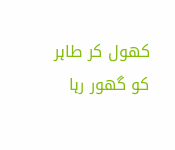کھول کر طاہر کو گھور رہا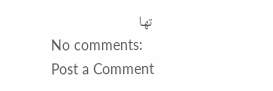تھا
No comments:
Post a Comment